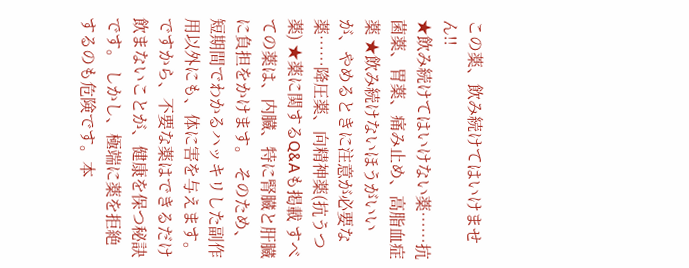この薬、飲み続けてはいけません!!
★飲み続けてはいけない薬……抗菌薬、胃薬、痛み止め、高脂血症薬 ★飲み続けないほうがいいが、やめるときに注意が必要な薬……降圧薬、向精神薬(抗うつ薬) ★薬に関するQ&Aも掲載 すべての薬は、内臓、特に腎臓と肝臓に負担をかけます。 そのため、短期間でわかるハッキリした副作用以外にも、体に害を与えます。 ですから、不要な薬はできるだけ飲まないことが、健康を保つ秘訣です。 しかし、極端に薬を拒絶するのも危険です。本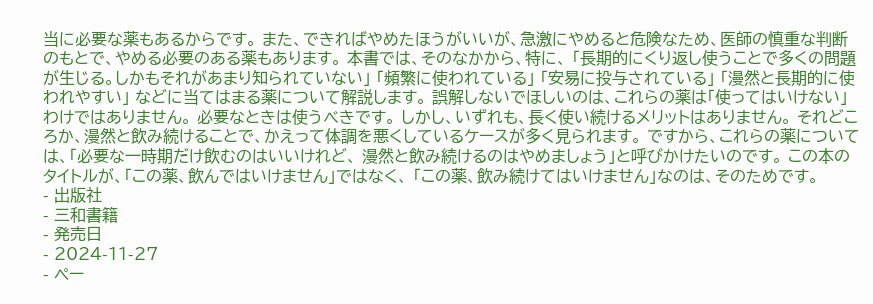当に必要な薬もあるからです。 また、できればやめたほうがいいが、急激にやめると危険なため、医師の慎重な判断のもとで、やめる必要のある薬もあります。 本書では、そのなかから、特に、 「長期的にくり返し使うことで多くの問題が生じる。しかもそれがあまり知られていない」 「頻繁に使われている」 「安易に投与されている」 「漫然と長期的に使われやすい」 などに当てはまる薬について解説します。 誤解しないでほしいのは、これらの薬は「使ってはいけない」わけではありません。 必要なときは使うべきです。 しかし、いずれも、長く使い続けるメリットはありません。 それどころか、漫然と飲み続けることで、かえって体調を悪くしているケースが多く見られます。 ですから、これらの薬については、「必要な一時期だけ飲むのはいいけれど、 漫然と飲み続けるのはやめましょう」と呼びかけたいのです。 この本のタイトルが、「この薬、飲んではいけません」ではなく、 「この薬、飲み続けてはいけません」なのは、そのためです。
- 出版社
- 三和書籍
- 発売日
- 2024-11-27
- ペー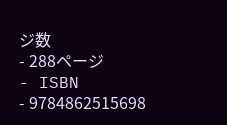ジ数
- 288ページ
- ISBN
- 9784862515698